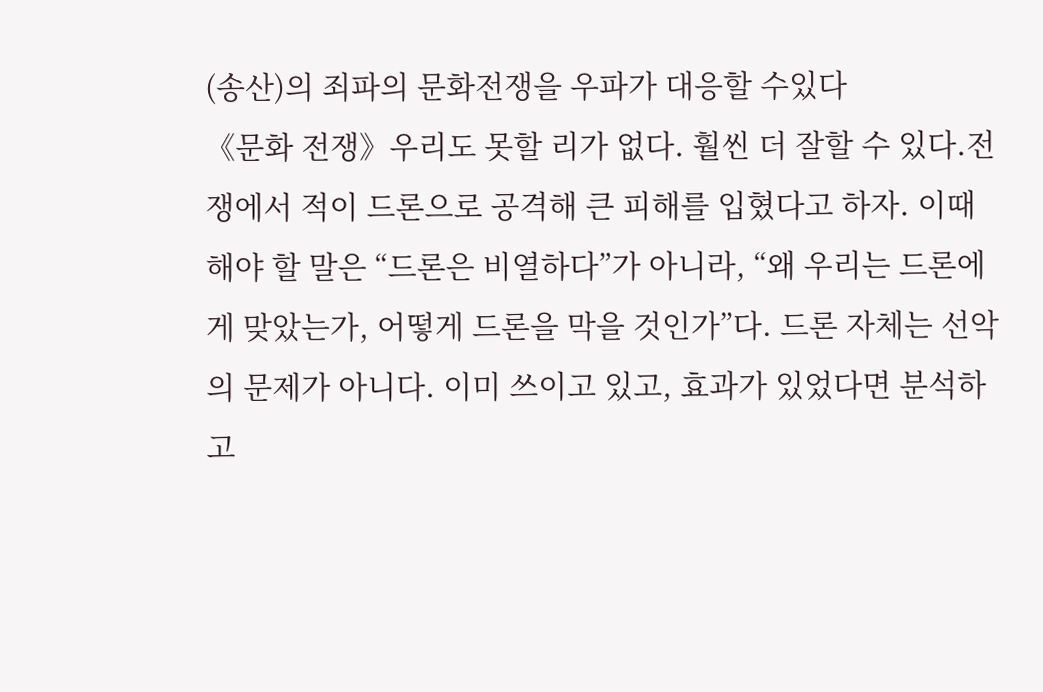(송산)의 죄파의 문화전쟁을 우파가 대응할 수있다
《문화 전쟁》우리도 못할 리가 없다. 훨씬 더 잘할 수 있다.전쟁에서 적이 드론으로 공격해 큰 피해를 입혔다고 하자. 이때 해야 할 말은 “드론은 비열하다”가 아니라, “왜 우리는 드론에게 맞았는가, 어떻게 드론을 막을 것인가”다. 드론 자체는 선악의 문제가 아니다. 이미 쓰이고 있고, 효과가 있었다면 분석하고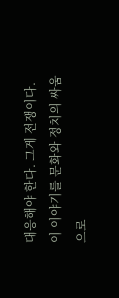대응해야 한다. 그게 전쟁이다.이 이야기를 문화와 정치의 싸움으로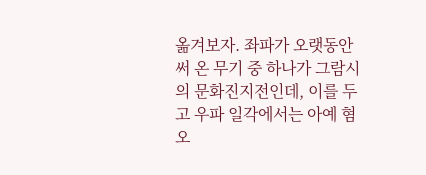옮겨보자. 좌파가 오랫동안 써 온 무기 중 하나가 그람시의 문화진지전인데, 이를 두고 우파 일각에서는 아예 혐오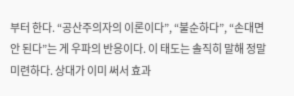부터 한다. “공산주의자의 이론이다”, “불순하다”, “손대면 안 된다”는 게 우파의 반응이다. 이 태도는 솔직히 말해 정말 미련하다. 상대가 이미 써서 효과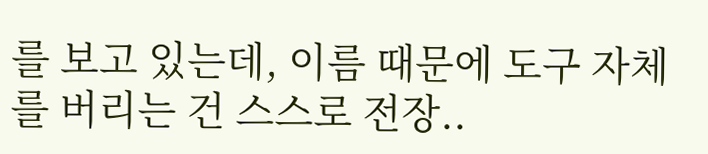를 보고 있는데, 이름 때문에 도구 자체를 버리는 건 스스로 전장..